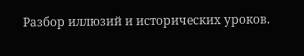Разбор иллюзий и исторических уроков.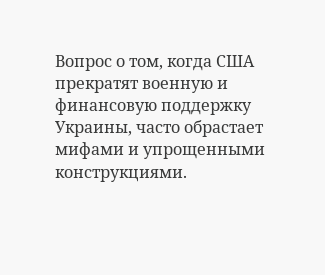Вопрос о том, когда США прекратят военную и финансовую поддержку Украины, часто обрастает мифами и упрощенными конструкциями.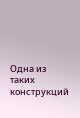Одна из таких конструкций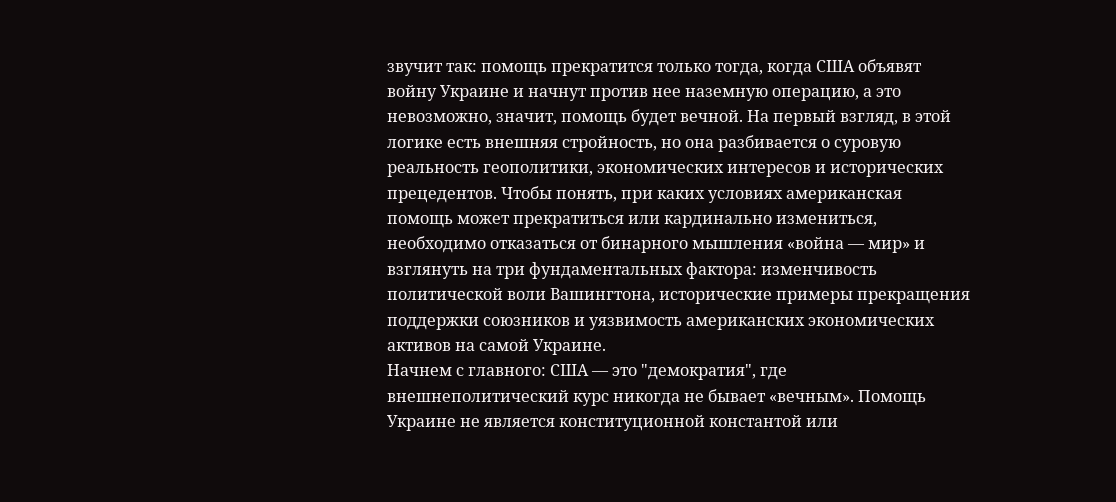звучит так: помощь прекратится только тогда, когда США объявят войну Украине и начнут против нее наземную операцию, а это невозможно, значит, помощь будет вечной. На первый взгляд, в этой логике есть внешняя стройность, но она разбивается о суровую реальность геополитики, экономических интересов и исторических прецедентов. Чтобы понять, при каких условиях американская помощь может прекратиться или кардинально измениться, необходимо отказаться от бинарного мышления «война — мир» и взглянуть на три фундаментальных фактора: изменчивость политической воли Вашингтона, исторические примеры прекращения поддержки союзников и уязвимость американских экономических активов на самой Украине.
Начнем с главного: США — это "демократия", где внешнеполитический курс никогда не бывает «вечным». Помощь Украине не является конституционной константой или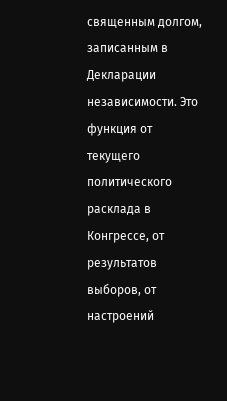священным долгом, записанным в Декларации независимости. Это функция от текущего политического расклада в Конгрессе, от результатов выборов, от настроений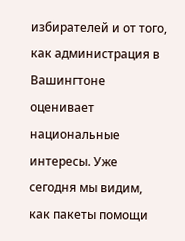избирателей и от того, как администрация в Вашингтоне оценивает национальные интересы. Уже сегодня мы видим, как пакеты помощи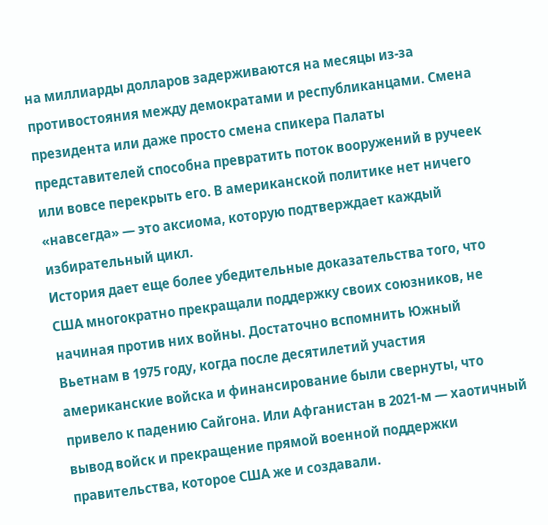на миллиарды долларов задерживаются на месяцы из-за противостояния между демократами и республиканцами. Смена президента или даже просто смена спикера Палаты представителей способна превратить поток вооружений в ручеек или вовсе перекрыть его. В американской политике нет ничего «навсегда» — это аксиома, которую подтверждает каждый избирательный цикл.
История дает еще более убедительные доказательства того, что США многократно прекращали поддержку своих союзников, не начиная против них войны. Достаточно вспомнить Южный Вьетнам в 1975 году, когда после десятилетий участия американские войска и финансирование были свернуты, что привело к падению Сайгона. Или Афганистан в 2021-м — хаотичный вывод войск и прекращение прямой военной поддержки правительства, которое США же и создавали.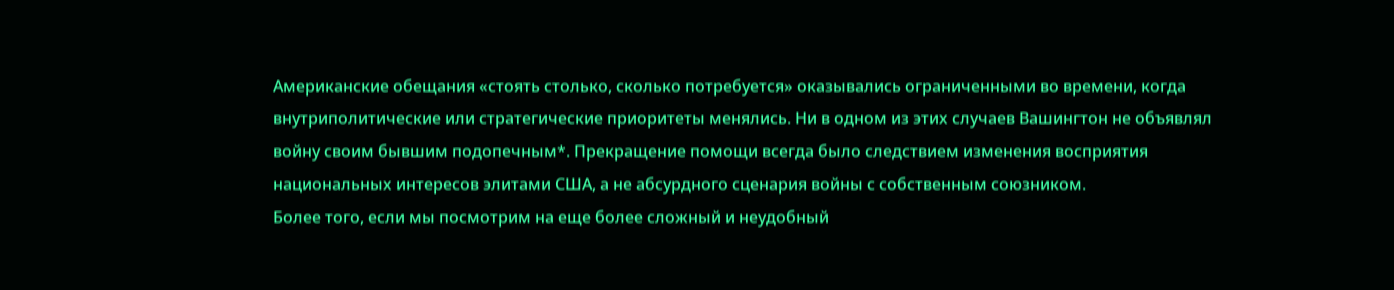Американские обещания «стоять столько, сколько потребуется» оказывались ограниченными во времени, когда внутриполитические или стратегические приоритеты менялись. Ни в одном из этих случаев Вашингтон не объявлял войну своим бывшим подопечным*. Прекращение помощи всегда было следствием изменения восприятия национальных интересов элитами США, а не абсурдного сценария войны с собственным союзником.
Более того, если мы посмотрим на еще более сложный и неудобный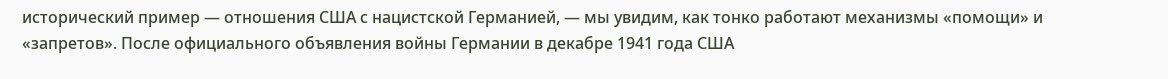исторический пример — отношения США с нацистской Германией, — мы увидим, как тонко работают механизмы «помощи» и «запретов». После официального объявления войны Германии в декабре 1941 года США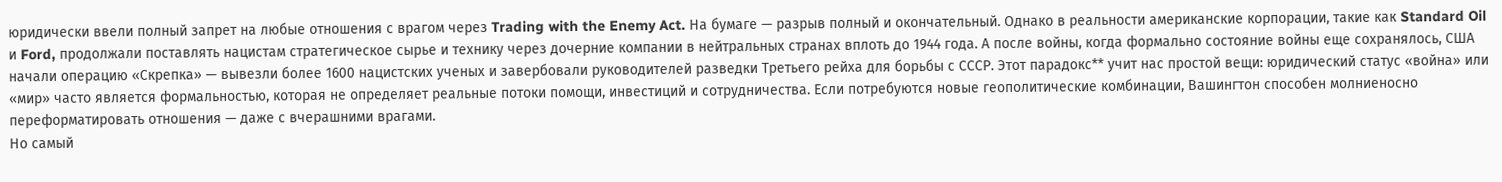юридически ввели полный запрет на любые отношения с врагом через Trading with the Enemy Act. На бумаге — разрыв полный и окончательный. Однако в реальности американские корпорации, такие как Standard Oil и Ford, продолжали поставлять нацистам стратегическое сырье и технику через дочерние компании в нейтральных странах вплоть до 1944 года. А после войны, когда формально состояние войны еще сохранялось, США начали операцию «Скрепка» — вывезли более 1600 нацистских ученых и завербовали руководителей разведки Третьего рейха для борьбы с СССР. Этот парадокс** учит нас простой вещи: юридический статус «война» или «мир» часто является формальностью, которая не определяет реальные потоки помощи, инвестиций и сотрудничества. Если потребуются новые геополитические комбинации, Вашингтон способен молниеносно переформатировать отношения — даже с вчерашними врагами.
Но самый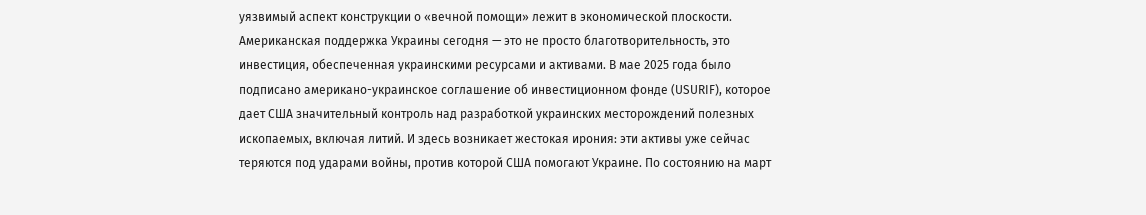уязвимый аспект конструкции о «вечной помощи» лежит в экономической плоскости. Американская поддержка Украины сегодня — это не просто благотворительность, это инвестиция, обеспеченная украинскими ресурсами и активами. В мае 2025 года было подписано американо-украинское соглашение об инвестиционном фонде (USURIF), которое дает США значительный контроль над разработкой украинских месторождений полезных ископаемых, включая литий. И здесь возникает жестокая ирония: эти активы уже сейчас теряются под ударами войны, против которой США помогают Украине. По состоянию на март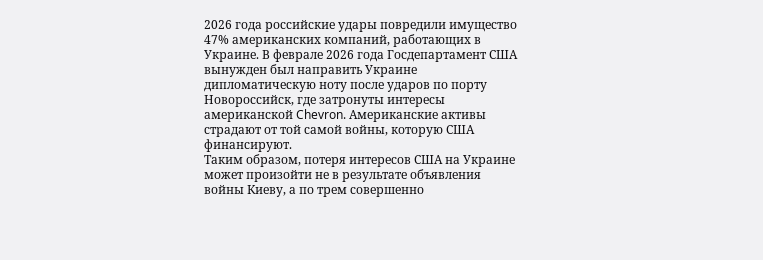2026 года российские удары повредили имущество 47% американских компаний, работающих в Украине. В феврале 2026 года Госдепартамент США вынужден был направить Украине дипломатическую ноту после ударов по порту Новороссийск, где затронуты интересы американской Chevron. Американские активы страдают от той самой войны, которую США финансируют.
Таким образом, потеря интересов США на Украине может произойти не в результате объявления войны Киеву, а по трем совершенно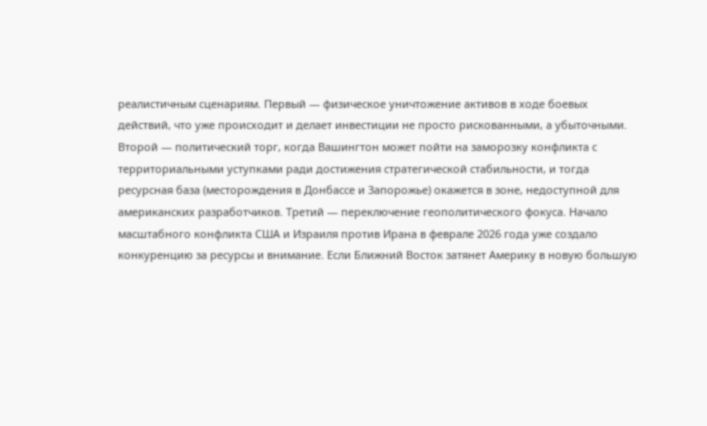реалистичным сценариям. Первый — физическое уничтожение активов в ходе боевых действий, что уже происходит и делает инвестиции не просто рискованными, а убыточными. Второй — политический торг, когда Вашингтон может пойти на заморозку конфликта с территориальными уступками ради достижения стратегической стабильности, и тогда ресурсная база (месторождения в Донбассе и Запорожье) окажется в зоне, недоступной для американских разработчиков. Третий — переключение геополитического фокуса. Начало масштабного конфликта США и Израиля против Ирана в феврале 2026 года уже создало конкуренцию за ресурсы и внимание. Если Ближний Восток затянет Америку в новую большую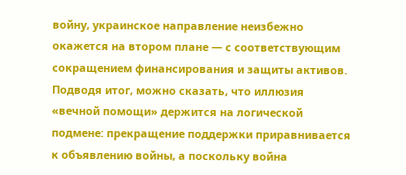войну, украинское направление неизбежно окажется на втором плане — с соответствующим сокращением финансирования и защиты активов.
Подводя итог, можно сказать, что иллюзия «вечной помощи» держится на логической подмене: прекращение поддержки приравнивается к объявлению войны, а поскольку война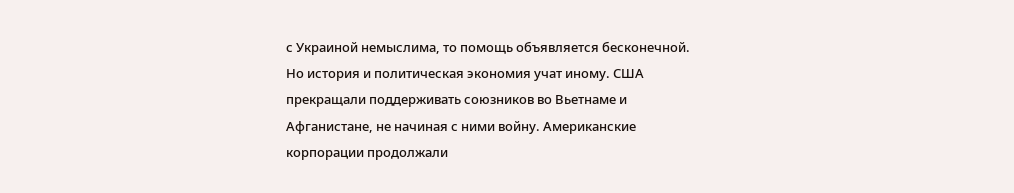с Украиной немыслима, то помощь объявляется бесконечной. Но история и политическая экономия учат иному. США прекращали поддерживать союзников во Вьетнаме и Афганистане, не начиная с ними войну. Американские корпорации продолжали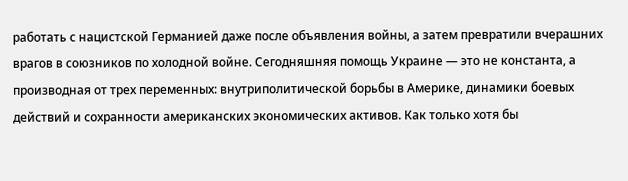работать с нацистской Германией даже после объявления войны, а затем превратили вчерашних врагов в союзников по холодной войне. Сегодняшняя помощь Украине — это не константа, а производная от трех переменных: внутриполитической борьбы в Америке, динамики боевых действий и сохранности американских экономических активов. Как только хотя бы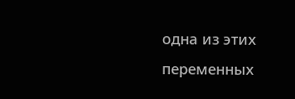одна из этих переменных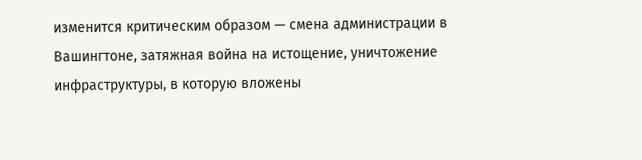изменится критическим образом — смена администрации в Вашингтоне, затяжная война на истощение, уничтожение инфраструктуры, в которую вложены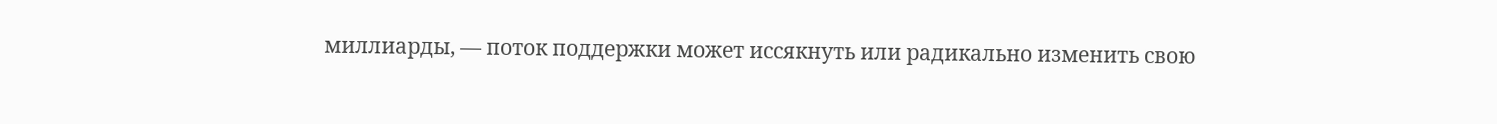миллиарды, — поток поддержки может иссякнуть или радикально изменить свою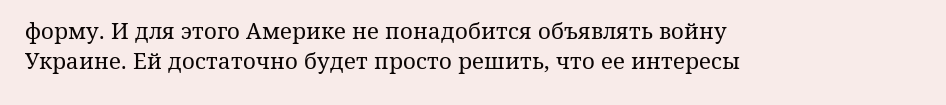форму. И для этого Америке не понадобится объявлять войну Украине. Ей достаточно будет просто решить, что ее интересы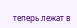теперь лежат в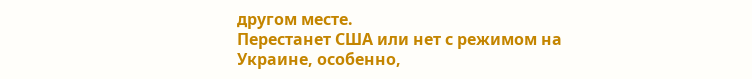другом месте.
Перестанет США или нет с режимом на Украине, особенно,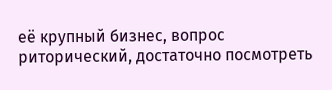её крупный бизнес, вопрос риторический, достаточно посмотреть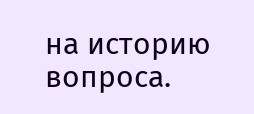на историю вопроса.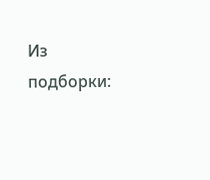Из подборки: